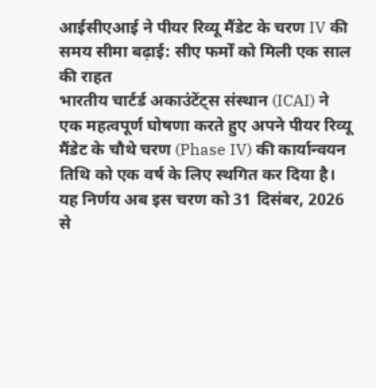आईसीएआई ने पीयर रिव्यू मैंडेट के चरण IV की समय सीमा बढ़ाई: सीए फर्मों को मिली एक साल की राहत
भारतीय चार्टर्ड अकाउंटेंट्स संस्थान (ICAI) ने एक महत्वपूर्ण घोषणा करते हुए अपने पीयर रिव्यू मैंडेट के चौथे चरण (Phase IV) की कार्यान्वयन तिथि को एक वर्ष के लिए स्थगित कर दिया है। यह निर्णय अब इस चरण को 31 दिसंबर, 2026 से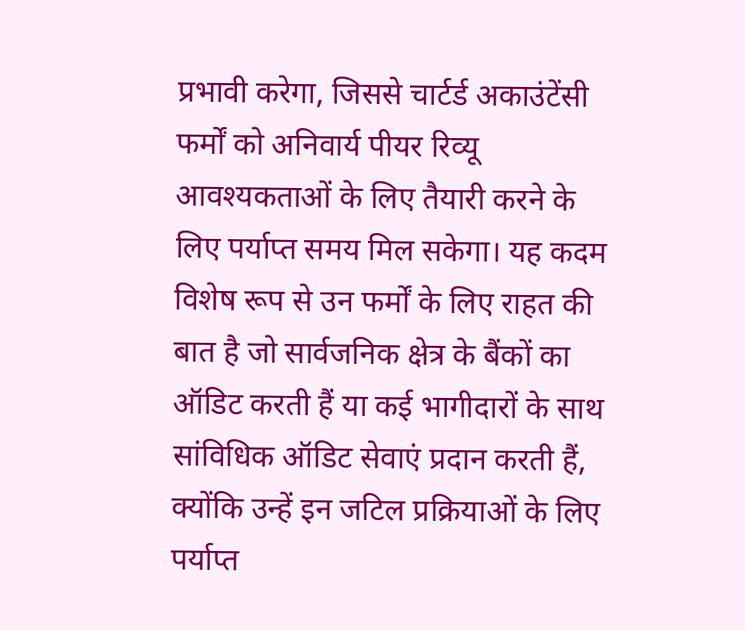प्रभावी करेगा, जिससे चार्टर्ड अकाउंटेंसी फर्मों को अनिवार्य पीयर रिव्यू आवश्यकताओं के लिए तैयारी करने के लिए पर्याप्त समय मिल सकेगा। यह कदम विशेष रूप से उन फर्मों के लिए राहत की बात है जो सार्वजनिक क्षेत्र के बैंकों का ऑडिट करती हैं या कई भागीदारों के साथ सांविधिक ऑडिट सेवाएं प्रदान करती हैं, क्योंकि उन्हें इन जटिल प्रक्रियाओं के लिए पर्याप्त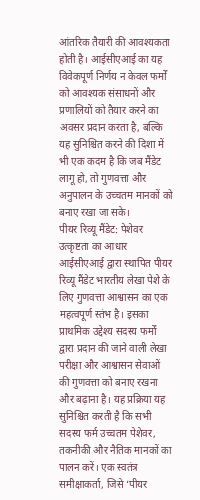आंतरिक तैयारी की आवश्यकता होती है। आईसीएआई का यह विवेकपूर्ण निर्णय न केवल फर्मों को आवश्यक संसाधनों और प्रणालियों को तैयार करने का अवसर प्रदान करता है, बल्कि यह सुनिश्चित करने की दिशा में भी एक कदम है कि जब मैंडेट लागू हो, तो गुणवत्ता और अनुपालन के उच्चतम मानकों को बनाए रखा जा सके।
पीयर रिव्यू मैंडेट: पेशेवर उत्कृष्टता का आधार
आईसीएआई द्वारा स्थापित पीयर रिव्यू मैंडेट भारतीय लेखा पेशे के लिए गुणवत्ता आश्वासन का एक महत्वपूर्ण स्तंभ है। इसका प्राथमिक उद्देश्य सदस्य फर्मों द्वारा प्रदान की जाने वाली लेखा परीक्षा और आश्वासन सेवाओं की गुणवत्ता को बनाए रखना और बढ़ाना है। यह प्रक्रिया यह सुनिश्चित करती है कि सभी सदस्य फर्म उच्चतम पेशेवर, तकनीकी और नैतिक मानकों का पालन करें। एक स्वतंत्र समीक्षाकर्ता, जिसे ‘पीयर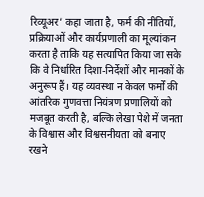रिव्यूअर’ कहा जाता है, फर्म की नीतियों, प्रक्रियाओं और कार्यप्रणाली का मूल्यांकन करता है ताकि यह सत्यापित किया जा सके कि वे निर्धारित दिशा-निर्देशों और मानकों के अनुरूप हैं। यह व्यवस्था न केवल फर्मों की आंतरिक गुणवत्ता नियंत्रण प्रणालियों को मजबूत करती है, बल्कि लेखा पेशे में जनता के विश्वास और विश्वसनीयता को बनाए रखने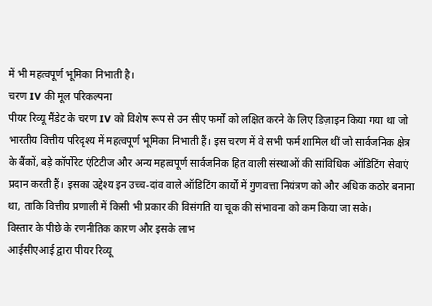में भी महत्वपूर्ण भूमिका निभाती है।
चरण IV की मूल परिकल्पना
पीयर रिव्यू मैंडेट के चरण IV को विशेष रूप से उन सीए फर्मों को लक्षित करने के लिए डिज़ाइन किया गया था जो भारतीय वित्तीय परिदृश्य में महत्वपूर्ण भूमिका निभाती हैं। इस चरण में वे सभी फर्म शामिल थीं जो सार्वजनिक क्षेत्र के बैंकों, बड़े कॉर्पोरेट एंटिटीज और अन्य महत्वपूर्ण सार्वजनिक हित वाली संस्थाओं की सांविधिक ऑडिटिंग सेवाएं प्रदान करती हैं। इसका उद्देश्य इन उच्च-दांव वाले ऑडिटिंग कार्यों में गुणवत्ता नियंत्रण को और अधिक कठोर बनाना था, ताकि वित्तीय प्रणाली में किसी भी प्रकार की विसंगति या चूक की संभावना को कम किया जा सके।
विस्तार के पीछे के रणनीतिक कारण और इसके लाभ
आईसीएआई द्वारा पीयर रिव्यू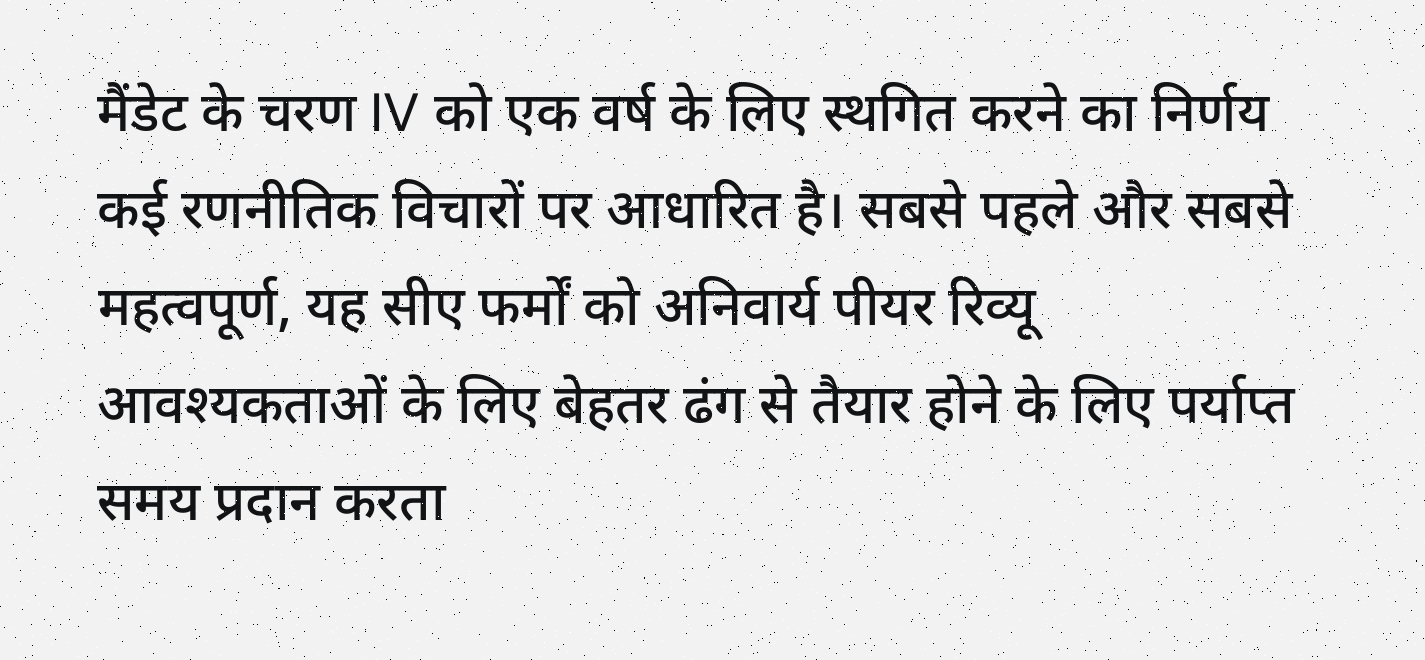मैंडेट के चरण IV को एक वर्ष के लिए स्थगित करने का निर्णय कई रणनीतिक विचारों पर आधारित है। सबसे पहले और सबसे महत्वपूर्ण, यह सीए फर्मों को अनिवार्य पीयर रिव्यू आवश्यकताओं के लिए बेहतर ढंग से तैयार होने के लिए पर्याप्त समय प्रदान करता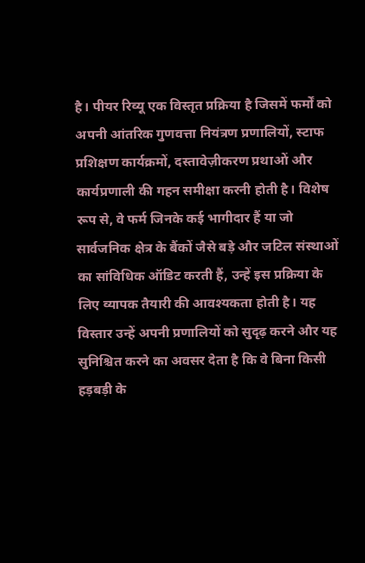है। पीयर रिव्यू एक विस्तृत प्रक्रिया है जिसमें फर्मों को अपनी आंतरिक गुणवत्ता नियंत्रण प्रणालियों, स्टाफ प्रशिक्षण कार्यक्रमों, दस्तावेज़ीकरण प्रथाओं और कार्यप्रणाली की गहन समीक्षा करनी होती है। विशेष रूप से, वे फर्म जिनके कई भागीदार हैं या जो सार्वजनिक क्षेत्र के बैंकों जैसे बड़े और जटिल संस्थाओं का सांविधिक ऑडिट करती हैं, उन्हें इस प्रक्रिया के लिए व्यापक तैयारी की आवश्यकता होती है। यह विस्तार उन्हें अपनी प्रणालियों को सुदृढ़ करने और यह सुनिश्चित करने का अवसर देता है कि वे बिना किसी हड़बड़ी के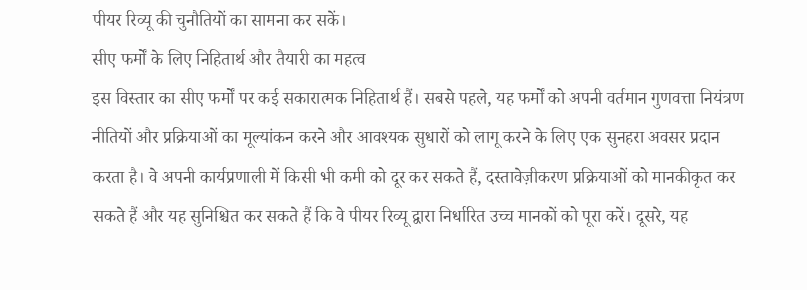पीयर रिव्यू की चुनौतियों का सामना कर सकें।
सीए फर्मों के लिए निहितार्थ और तैयारी का महत्व
इस विस्तार का सीए फर्मों पर कई सकारात्मक निहितार्थ हैं। सबसे पहले, यह फर्मों को अपनी वर्तमान गुणवत्ता नियंत्रण नीतियों और प्रक्रियाओं का मूल्यांकन करने और आवश्यक सुधारों को लागू करने के लिए एक सुनहरा अवसर प्रदान करता है। वे अपनी कार्यप्रणाली में किसी भी कमी को दूर कर सकते हैं, दस्तावेज़ीकरण प्रक्रियाओं को मानकीकृत कर सकते हैं और यह सुनिश्चित कर सकते हैं कि वे पीयर रिव्यू द्वारा निर्धारित उच्च मानकों को पूरा करें। दूसरे, यह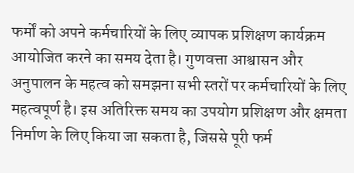फर्मों को अपने कर्मचारियों के लिए व्यापक प्रशिक्षण कार्यक्रम आयोजित करने का समय देता है। गुणवत्ता आश्वासन और अनुपालन के महत्व को समझना सभी स्तरों पर कर्मचारियों के लिए महत्वपूर्ण है। इस अतिरिक्त समय का उपयोग प्रशिक्षण और क्षमता निर्माण के लिए किया जा सकता है, जिससे पूरी फर्म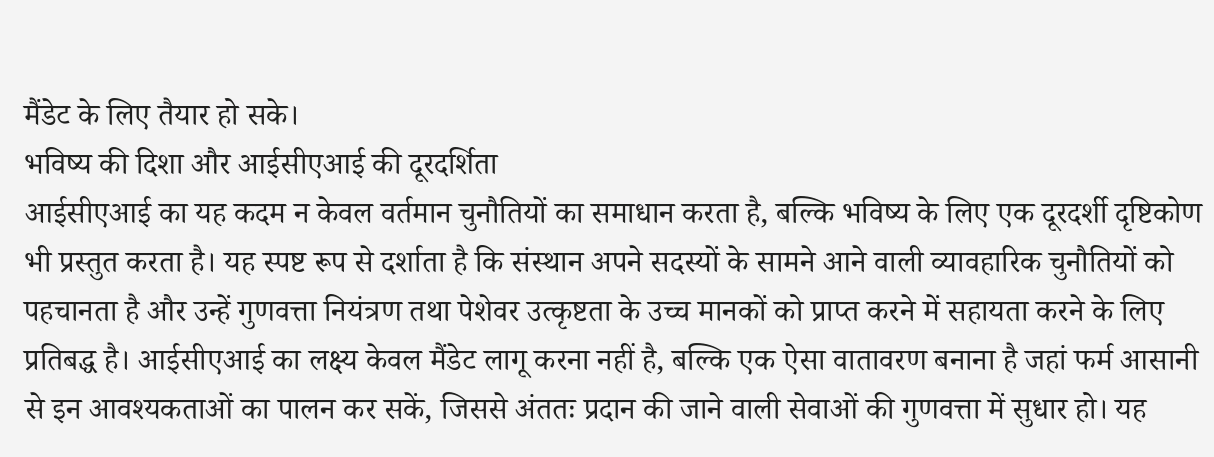मैंडेट के लिए तैयार हो सके।
भविष्य की दिशा और आईसीएआई की दूरदर्शिता
आईसीएआई का यह कदम न केवल वर्तमान चुनौतियों का समाधान करता है, बल्कि भविष्य के लिए एक दूरदर्शी दृष्टिकोण भी प्रस्तुत करता है। यह स्पष्ट रूप से दर्शाता है कि संस्थान अपने सदस्यों के सामने आने वाली व्यावहारिक चुनौतियों को पहचानता है और उन्हें गुणवत्ता नियंत्रण तथा पेशेवर उत्कृष्टता के उच्च मानकों को प्राप्त करने में सहायता करने के लिए प्रतिबद्ध है। आईसीएआई का लक्ष्य केवल मैंडेट लागू करना नहीं है, बल्कि एक ऐसा वातावरण बनाना है जहां फर्म आसानी से इन आवश्यकताओं का पालन कर सकें, जिससे अंततः प्रदान की जाने वाली सेवाओं की गुणवत्ता में सुधार हो। यह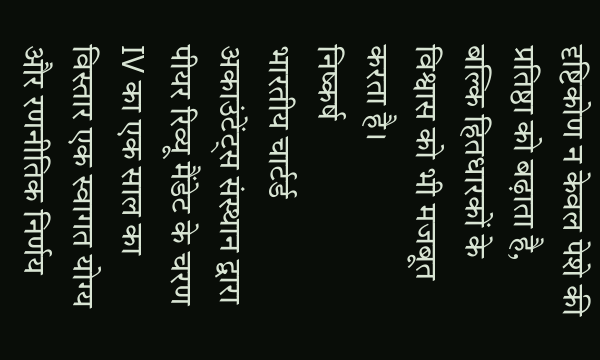दृष्टिकोण न केवल पेशे की प्रतिष्ठा को बढ़ाता है, बल्कि हितधारकों के विश्वास को भी मजबूत करता है।
निष्कर्ष
भारतीय चार्टर्ड अकाउंटेंट्स संस्थान द्वारा पीयर रिव्यू मैंडेट के चरण IV का एक साल का विस्तार एक स्वागत योग्य और रणनीतिक निर्णय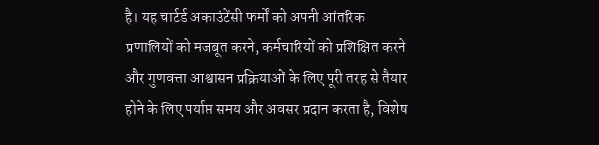है। यह चार्टर्ड अकाउंटेंसी फर्मों को अपनी आंतरिक प्रणालियों को मजबूत करने, कर्मचारियों को प्रशिक्षित करने और गुणवत्ता आश्वासन प्रक्रियाओं के लिए पूरी तरह से तैयार होने के लिए पर्याप्त समय और अवसर प्रदान करता है, विशेष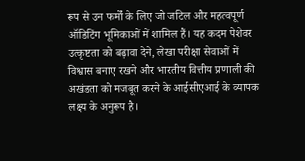रूप से उन फर्मों के लिए जो जटिल और महत्वपूर्ण ऑडिटिंग भूमिकाओं में शामिल हैं। यह कदम पेशेवर उत्कृष्टता को बढ़ावा देने, लेखा परीक्षा सेवाओं में विश्वास बनाए रखने और भारतीय वित्तीय प्रणाली की अखंडता को मजबूत करने के आईसीएआई के व्यापक लक्ष्य के अनुरूप है।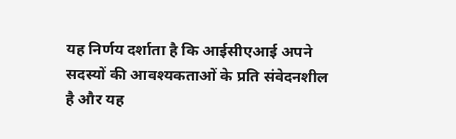यह निर्णय दर्शाता है कि आईसीएआई अपने सदस्यों की आवश्यकताओं के प्रति संवेदनशील है और यह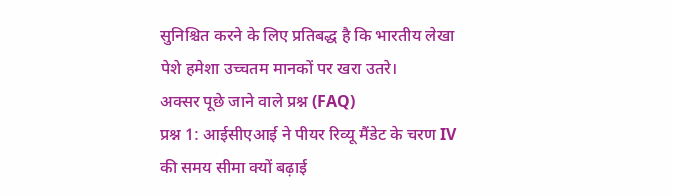सुनिश्चित करने के लिए प्रतिबद्ध है कि भारतीय लेखा पेशे हमेशा उच्चतम मानकों पर खरा उतरे।
अक्सर पूछे जाने वाले प्रश्न (FAQ)
प्रश्न 1: आईसीएआई ने पीयर रिव्यू मैंडेट के चरण IV की समय सीमा क्यों बढ़ाई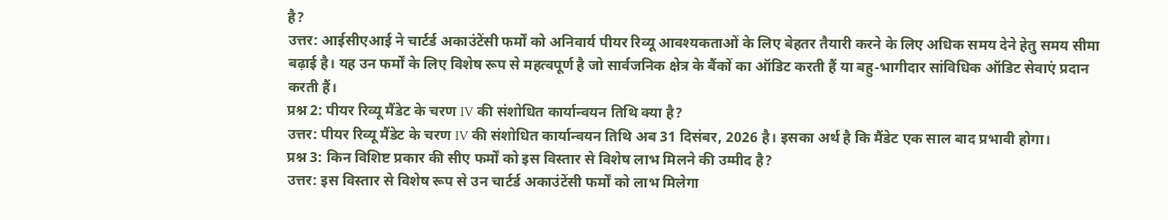है?
उत्तर: आईसीएआई ने चार्टर्ड अकाउंटेंसी फर्मों को अनिवार्य पीयर रिव्यू आवश्यकताओं के लिए बेहतर तैयारी करने के लिए अधिक समय देने हेतु समय सीमा बढ़ाई है। यह उन फर्मों के लिए विशेष रूप से महत्वपूर्ण है जो सार्वजनिक क्षेत्र के बैंकों का ऑडिट करती हैं या बहु-भागीदार सांविधिक ऑडिट सेवाएं प्रदान करती हैं।
प्रश्न 2: पीयर रिव्यू मैंडेट के चरण IV की संशोधित कार्यान्वयन तिथि क्या है?
उत्तर: पीयर रिव्यू मैंडेट के चरण IV की संशोधित कार्यान्वयन तिथि अब 31 दिसंबर, 2026 है। इसका अर्थ है कि मैंडेट एक साल बाद प्रभावी होगा।
प्रश्न 3: किन विशिष्ट प्रकार की सीए फर्मों को इस विस्तार से विशेष लाभ मिलने की उम्मीद है?
उत्तर: इस विस्तार से विशेष रूप से उन चार्टर्ड अकाउंटेंसी फर्मों को लाभ मिलेगा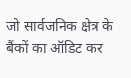जो सार्वजनिक क्षेत्र के बैंकों का ऑडिट कर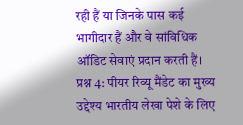रही हैं या जिनके पास कई भागीदार हैं और वे सांविधिक ऑडिट सेवाएं प्रदान करती हैं।
प्रश्न 4: पीयर रिव्यू मैंडेट का मुख्य उद्देश्य भारतीय लेखा पेशे के लिए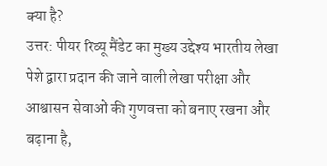क्या है?
उत्तर: पीयर रिव्यू मैंडेट का मुख्य उद्देश्य भारतीय लेखा पेशे द्वारा प्रदान की जाने वाली लेखा परीक्षा और आश्वासन सेवाओं की गुणवत्ता को बनाए रखना और बढ़ाना है,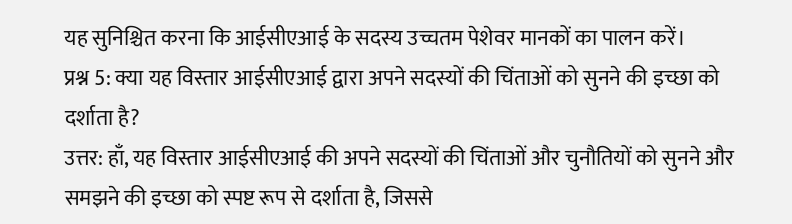यह सुनिश्चित करना कि आईसीएआई के सदस्य उच्चतम पेशेवर मानकों का पालन करें।
प्रश्न 5: क्या यह विस्तार आईसीएआई द्वारा अपने सदस्यों की चिंताओं को सुनने की इच्छा को दर्शाता है?
उत्तर: हाँ, यह विस्तार आईसीएआई की अपने सदस्यों की चिंताओं और चुनौतियों को सुनने और समझने की इच्छा को स्पष्ट रूप से दर्शाता है, जिससे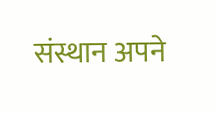संस्थान अपने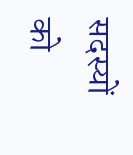सदस्यों को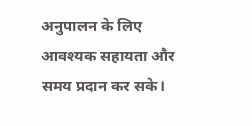अनुपालन के लिए आवश्यक सहायता और समय प्रदान कर सके।